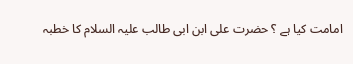امامت کیا ہے ؟‌ حضرت علی ابن ابی طالب علیہ السلام کا خطبہ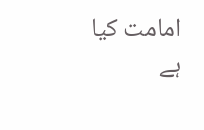امامت کیا ہے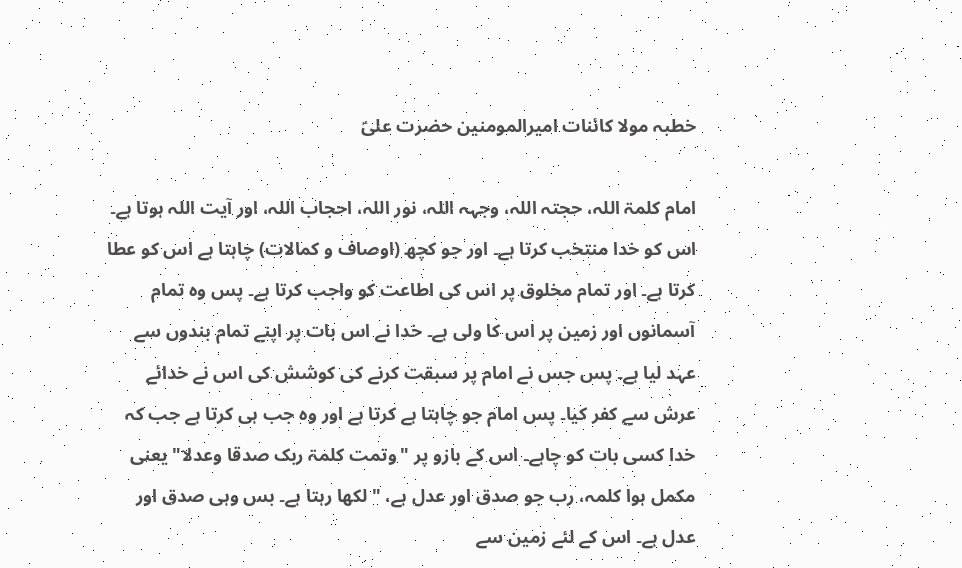خطبہ مولا کائنات امیرالمومنین حضرت علیؑ

امام کلمۃ اللہ، حجتہ اللہ، وجہہ اللہ، نور اللہ، احجاب اللہ، اور آیت اللہ ہوتا ہے۔ اس کو خدا منتخب کرتا ہے۔ اور جو کچھ (اوصاف و کمالات) چاہتا ہے اس کو عطا کرتا ہے۔ اور تمام مخلوق پر اس کی اطاعت کو واجب کرتا ہے۔ پس وہ تمام آسمانوں اور زمین پر اس کا ولی ہے۔ خدا نے اس بات پر اپنے تمام بندوں سے عہد لیا ہے۔ پس جس نے امام پر سبقت کرنے کی کوشش کی اس نے خدائے عرش سے کفر کیا۔ پس امام جو چاہتا ہے کرتا ہے اور وہ جب ہی کرتا ہے جب کہ خدا کسی بات کو چاہے۔ اس کے بازو پر "وتمت کلمۃ ربک صدقا وعدلا" یعنی مکمل ہوا کلمہ، رب جو صدق اور عدل ہے، " لکھا رہتا ہے۔ بس وہی صدق اور عدل ہے۔ اس کے لئے زمین سے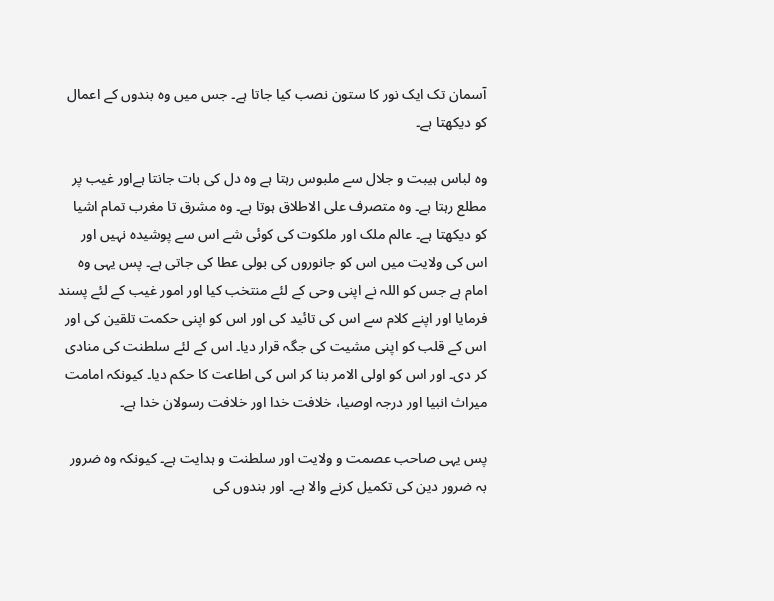آسمان تک ایک نور کا ستون نصب کیا جاتا ہے۔ جس میں وہ بندوں کے اعمال کو دیکھتا ہے۔

وہ لباس ہیبت و جلال سے ملبوس رہتا ہے وہ دل کی بات جانتا ہےاور غیب پر مطلع رہتا ہے۔ وہ متصرف علی الاطلاق ہوتا ہے۔ وہ مشرق تا مغرب تمام اشیا کو دیکھتا ہے۔ عالم ملک اور ملکوت کی کوئی شے اس سے پوشیدہ نہیں اور اس کی ولایت میں اس کو جانوروں کی بولی عطا کی جاتی ہے۔ پس یہی وہ امام ہے جس کو اللہ نے اپنی وحی کے لئے منتخب کیا اور امور غیب کے لئے پسند فرمایا اور اپنے کلام سے اس کی تائید کی اور اس کو اپنی حکمت تلقین کی اور اس کے قلب کو اپنی مشیت کی جگہ قرار دیا۔ اس کے لئے سلطنت کی منادی کر دی۔ اور اس کو اولی الامر بنا کر اس کی اطاعت کا حکم دیا۔ کیونکہ امامت میراث انبیا اور درجہ اوصیا، خلافت خدا اور خلافت رسولان خدا ہے۔

پس یہی صاحب عصمت و ولایت اور سلطنت و ہدایت ہے۔ کیونکہ وہ ضرور بہ ضرور دین کی تکمیل کرنے والا ہے۔ اور بندوں کی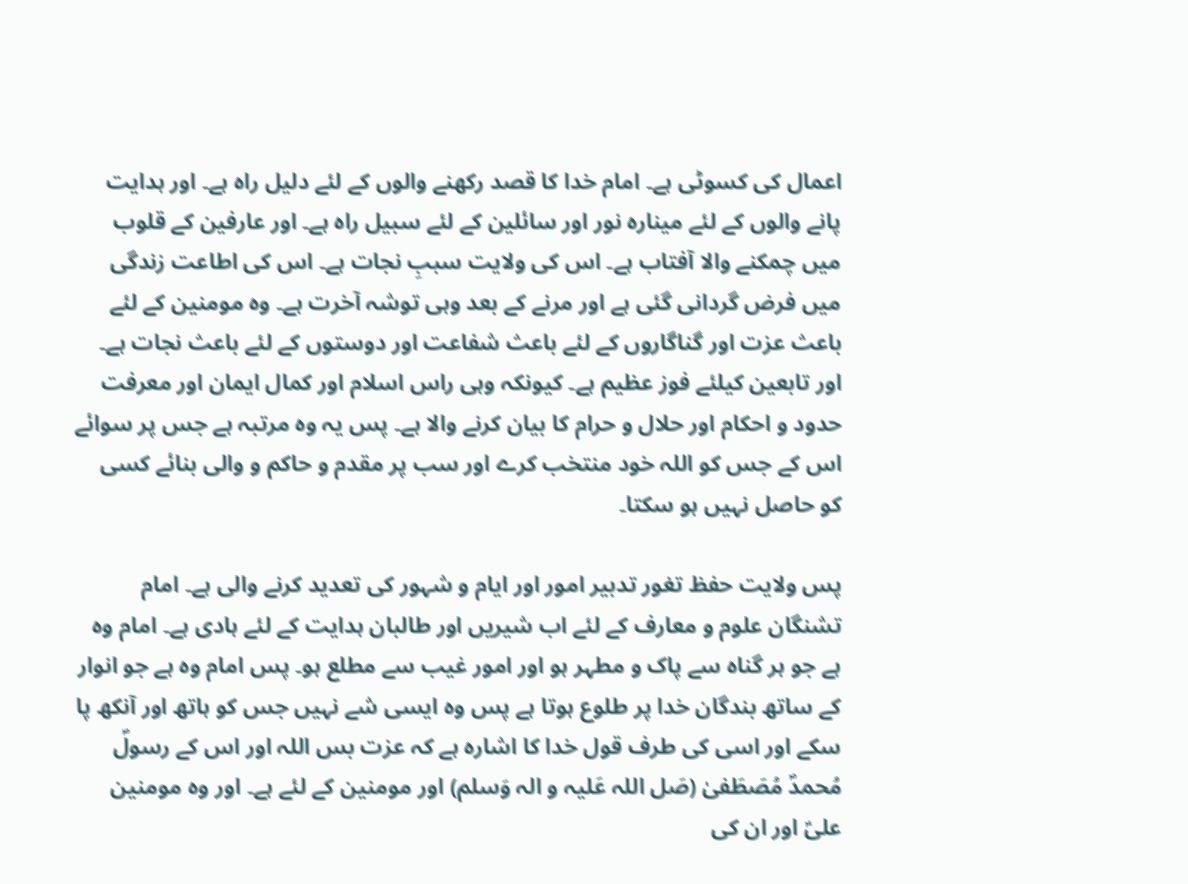اعمال کی کسوٹی ہے۔ امام خدا کا قصد رکھنے والوں کے لئے دلیل راہ ہے۔ اور ہدایت پانے والوں کے لئے مینارہ نور اور سائلین کے لئے سبیل راہ ہے۔ اور عارفین کے قلوب میں چمکنے والا آفتاب ہے۔ اس کی ولایت سببِ نجات ہے۔ اس کی اطاعت زندگی میں فرض گردانی گئی ہے اور مرنے کے بعد وہی توشہ آخرت ہے۔ وہ مومنین کے لئے باعث عزت اور گناگاروں کے لئے باعث شفاعت اور دوستوں کے لئے باعث نجات ہے۔ اور تابعین کیلئے فوز عظیم ہے۔ کیونکہ وہی راس اسلام اور کمال ایمان اور معرفت حدود و احکام اور حلال و حرام کا بیان کرنے والا ہے۔ پس یہ وہ مرتبہ ہے جس پر سوائے اس کے جس کو اللہ خود منتخب کرے اور سب پر مقدم و حاکم و والی بنائے کسی کو حاصل نہیں ہو سکتا۔

پس ولایت حفظ تغور تدبیر امور اور ایام و شہور کی تعدید کرنے والی ہے۔ امام تشنگان علوم و معارف کے لئے اب شیریں اور طالبان ہدایت کے لئے ہادی ہے۔ امام وہ ہے جو ہر گناہ سے پاک و مطہر ہو اور امور غیب سے مطلع ہو۔ پس امام وہ ہے جو انوار کے ساتھ بندگان خدا پر طلوع ہوتا ہے پس وہ ایسی شے نہیں جس کو ہاتھ اور آنکھ پا سکے اور اسی کی طرف قول خدا کا اشارہ ہے کہ عزت بس اللہ اور اس کے رسولؐ مُحمدؐ مُصَطَفیٰ (صَل اللہ عَلیہ و الہ وَسلم) اور مومنین کے لئے ہے۔ اور وہ مومنین علیؑ اور ان کی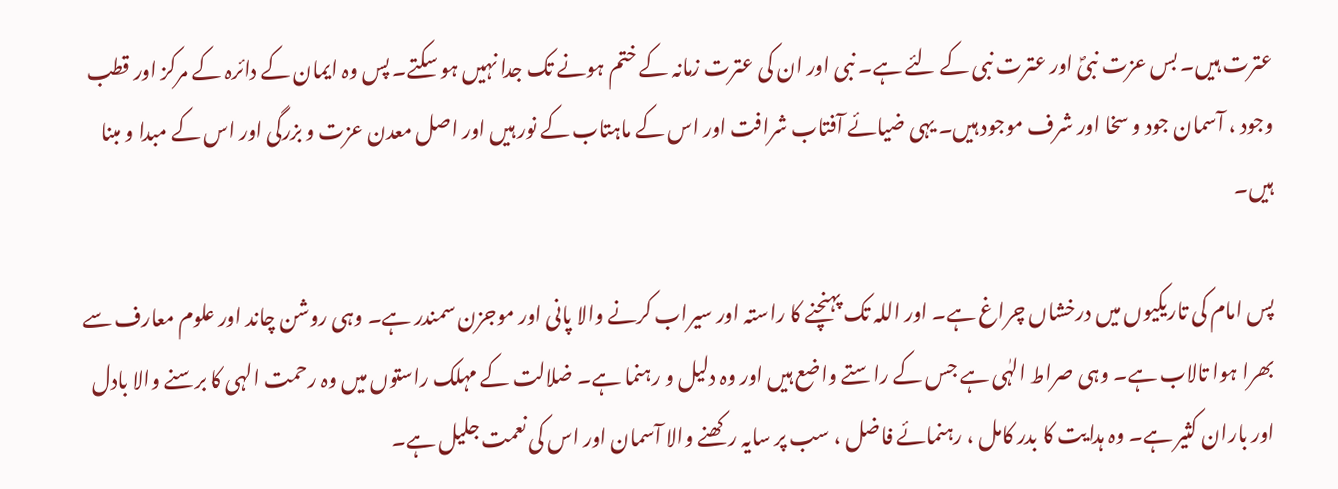عترت ہیں۔ بس عزت نبیؐ اور عترت نبی کے لئے ہے۔ نبی اور ان کی عترت زمانہ کے ختم ہونے تک جدا نہیں ہو سکتے۔ پس وہ ایمان کے دائرہ کے مرکز اور قطب وجود ، آسمان جود و سخا اور شرف موجود ہیں۔ یہی ضیائے آفتاب شرافت اور اس کے ماہتاب کے نور ہیں اور اصل معدن عزت و بزرگی اور اس کے مبدا و مبنا ہیں۔

پس امام کی تاریکیوں میں درخشاں چراغ ہے۔ اور اللہ تک پہنچنے کا راستہ اور سیراب کرنے والا پانی اور موجزن سمندر ہے۔ وہی روشن چاند اور علوم معارف سے بھرا ہوا تالاب ہے۔ وہی صراط الہٰی ہے جس کے راستے واضع ہیں اور وہ دلیل و رہنما ہے۔ ضلالت کے مہلک راستوں میں وہ رحمت الہی کا برسنے والا بادل اور باران کثیر ہے۔ وہ ہدایت کا بدر کامل ، رہنمائے فاضل ، سب پر سایہ رکھنے والا آسمان اور اس کی نعمت جلیل ہے۔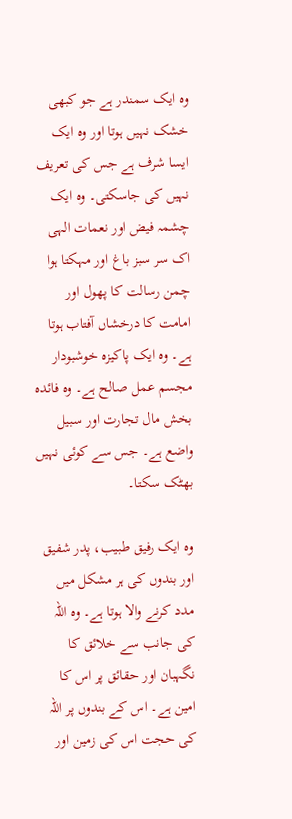وہ ایک سمندر ہے جو کبھی خشک نہیں ہوتا اور وہ ایک ایسا شرف ہے جس کی تعریف نہیں کی جاسکتی۔ وہ ایک چشمہ فیض اور نعمات الہی اک سر سبز باغ اور مہکتا ہوا چمن رسالت کا پھول اور امامت کا درخشاں آفتاب ہوتا ہے۔ وہ ایک پاکیزہ خوشبودار مجسم عمل صالح ہے۔ وہ فائدہ بخش مال تجارت اور سبیل واضع ہے۔ جس سے کوئی نہیں بھٹک سکتا۔

وہ ایک رفیق طبیب، پدر شفیق اور بندوں کی ہر مشکل میں مدد کرنے والا ہوتا ہے۔ وہ اللہ کی جانب سے خلائق کا نگہبان اور حقائق پر اس کا امین ہے۔ اس کے بندوں پر اللہ کی حجت اس کی زمین اور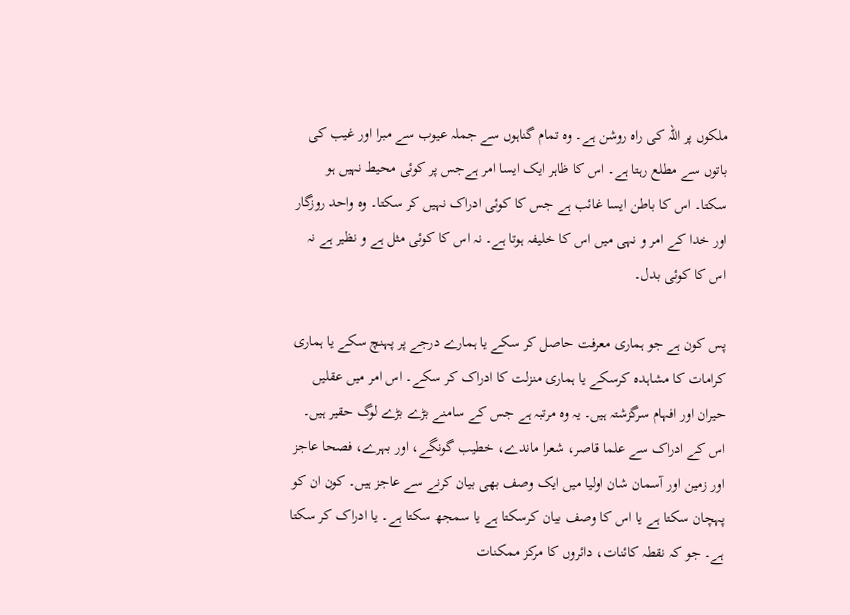ملکوں پر اللہ کی راہ روشن ہے۔ وہ تمام گناہوں سے جملہ عیوب سے مبرا اور غیب کی باتوں سے مطلع رہتا ہے۔ اس کا ظاہر ایک ایسا امر ہےجس پر کوئی محیط نہیں ہو سکتا۔ اس کا باطن ایسا غائب ہے جس کا کوئی ادراک نہیں کر سکتا۔ وہ واحد روزگار اور خدا کے امر و نہی میں اس کا خلیفہ ہوتا ہے۔ نہ اس کا کوئی مثل ہے و نظیر ہے نہ اس کا کوئی بدل۔

پس کون ہے جو ہماری معرفت حاصل کر سکے یا ہمارے درجے پر پہنچ سکے یا ہماری کرامات کا مشاہدہ کرسکے یا ہماری منزلت کا ادراک کر سکے۔ اس امر میں عقلیں حیران اور افہام سرگزشتہ ہیں۔ یہ وہ مرتبہ ہے جس کے سامنے بڑے بڑے لوگ حقیر ہیں۔ اس کے ادراک سے علما قاصر، شعرا ماندے، خطیب گونگے، اور بہرے، فصحا عاجز اور زمین اور آسمان شان اولیا میں ایک وصف بھی بیان کرنے سے عاجز ہیں۔ کون ان کو پہچان سکتا ہے یا اس کا وصف بیان کرسکتا ہے یا سمجھ سکتا ہے۔ یا ادراک کر سکتا ہے۔ جو کہ نقطہ کائنات، دائروں کا مرکز ممکنات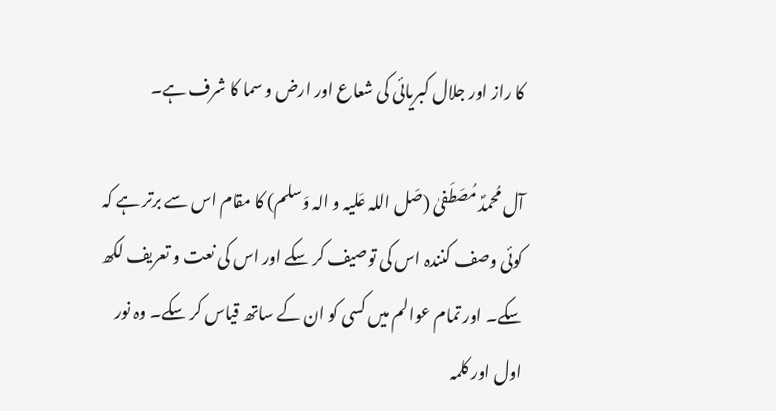کا راز اور جلال کبریائی کی شعاع اور ارض و سما کا شرف ہے۔

آل مُحمدؐ مُصَطَفیٰ (صَل اللہ عَلیہ و الہ وَسلم) کا مقام اس سے برتر ہے کہ کوئی وصف کنندہ اس کی توصیف کر سکے اور اس کی نعت و تعریف لکھ سکے۔ اور تمام عوالم میں کسی کو ان کے ساتھ قیاس کر سکے۔ وہ نور اول اور کلمہ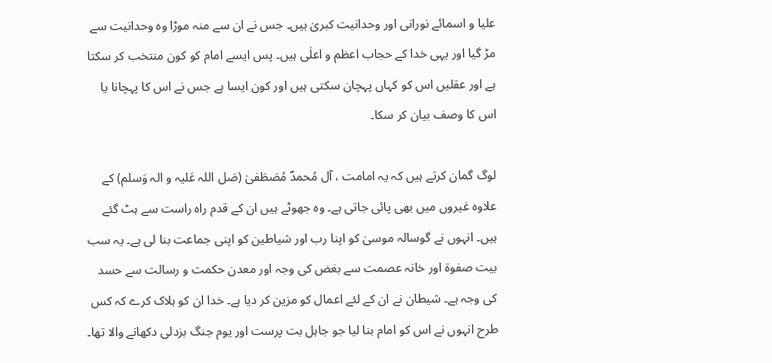علیا و اسمائے نورانی اور وحدانیت کبریٰ ہیں۔ جس نے ان سے منہ موڑا وہ وحدانیت سے مڑ گیا اور یہی خدا کے حجاب اعظم و اعلٰی ہیں۔ پس ایسے امام کو کون منتخب کر سکتا ہے اور عقلیں اس کو کہاں پہچان سکتی ہیں اور کون ایسا ہے جس نے اس کا پہچانا یا اس کا وصف بیان کر سکا۔

لوگ گمان کرتے ہیں کہ یہ امامت ، آل مُحمدؐ مُصَطَفیٰ (صَل اللہ عَلیہ و الہ وَسلم) کے علاوہ غیروں میں بھی پائی جاتی ہے۔ وہ جھوٹے ہیں ان کے قدم راہ راست سے ہٹ گئے ہیں۔ انہوں نے گوسالہ موسیٰ کو اپنا رب اور شیاطین کو اپنی جماعت بنا لی ہے۔ یہ سب بیت صفوۃ اور خانہ عصمت سے بغض کی وجہ اور معدن حکمت و رسالت سے حسد کی وجہ ہے۔ شیطان نے ان کے لئے اعمال کو مزین کر دیا ہے۔ خدا ان کو ہلاک کرے کہ کس طرح انہوں نے اس کو امام بنا لیا جو جاہل بت پرست اور یوم جنگ بزدلی دکھانے والا تھا۔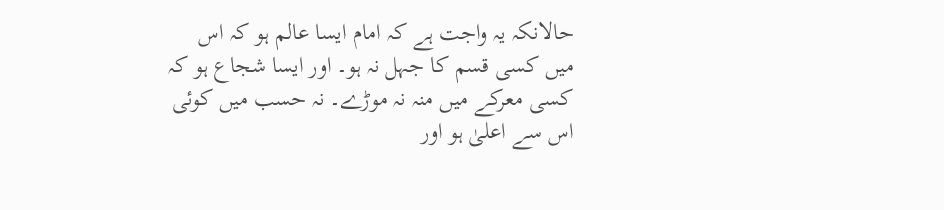حالانکہ یہ واجت ہے کہ امام ایسا عالم ہو کہ اس میں کسی قسم کا جہل نہ ہو۔ اور ایسا شجاع ہو کہ کسی معرکے میں منہ نہ موڑے۔ نہ حسب میں کوئی اس سے اعلیٰ ہو اور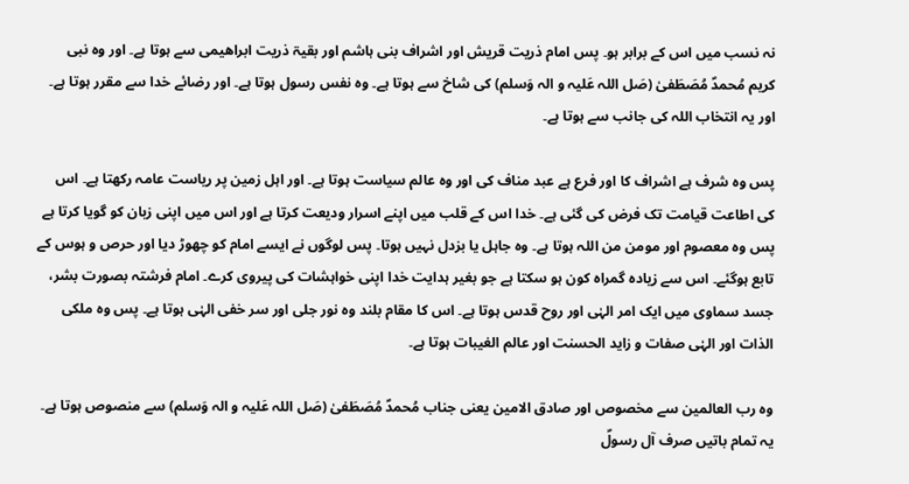نہ نسب میں اس کے برابر ہو۔ پس امام ذریت قریش اور اشراف بنی ہاشم اور بقیۃ ذریت ابراھیمی سے ہوتا ہے۔ اور وہ نبی کریم مُحمدؐ مُصَطَفیٰ (صَل اللہ عَلیہ و الہ وَسلم) کی شاخ سے ہوتا ہے۔ وہ نفس رسول ہوتا ہے۔ اور رضائے خدا سے مقرر ہوتا ہے۔ اور یہ انتخاب اللہ کی جانب سے ہوتا ہے۔

پس وہ شرف ہے اشراف کا اور فرع ہے عبد مناف کی اور وہ عالم سیاست ہوتا ہے۔ اور اہل زمین پر ریاست عامہ رکھتا ہے۔ اس کی اطاعت قیامت تک فرض کی گئی ہے۔ خدا اس کے قلب میں اپنے اسرار ودیعت کرتا ہے اور اس میں اپنی زبان کو گویا کرتا ہے پس وہ معصوم اور مومن من اللہ ہوتا ہے۔ وہ جاہل یا بزدل نہیں ہوتا۔ پس لوگوں نے ایسے امام کو چھوڑ دیا اور حرص و ہوس کے تابع ہوگئے۔ اس سے زیادہ گمراہ کون ہو سکتا ہے جو بغیر ہدایت خدا اپنی خواہشات کی پیروی کرے۔ امام فرشتہ بصورت بشر، جسد سماوی میں ایک امر الہٰی اور روح قدس ہوتا ہے۔ اس کا مقام بلند وہ نور جلی اور سر خفی الہٰی ہوتا ہے۔ پس وہ ملکی الذات اور الہٰی صفات و زاید الحسنت اور عالم الغیبات ہوتا ہے۔

وہ رب العالمین سے مخصوص اور صادق الامین یعنی جناب مُحمدؐ مُصَطَفیٰ (صَل اللہ عَلیہ و الہ وَسلم) سے منصوص ہوتا ہے۔ یہ تمام باتیں صرف آل رسولؐ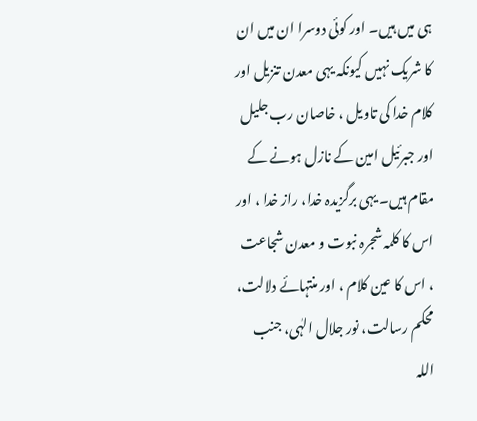ہی میں ہیں۔ اور کوئی دوسرا ان میں ان کا شریک نہیں کیونکہ یہی معدن تنزیل اور کلام خدا کی تاویل ، خاصان رب جلیل اور جبرئیل امین کے نازل ہونے کے مقام ہیں۔ یہی برگزیدہ خدا، راز خدا ، اور اس کا کلمہ شجرہ نبوت و معدن شجاعت ، اس کا عین کلام ، اور منتہائے دلالت، محکم رسالت، نور جلال الہٰی، جنب اللہ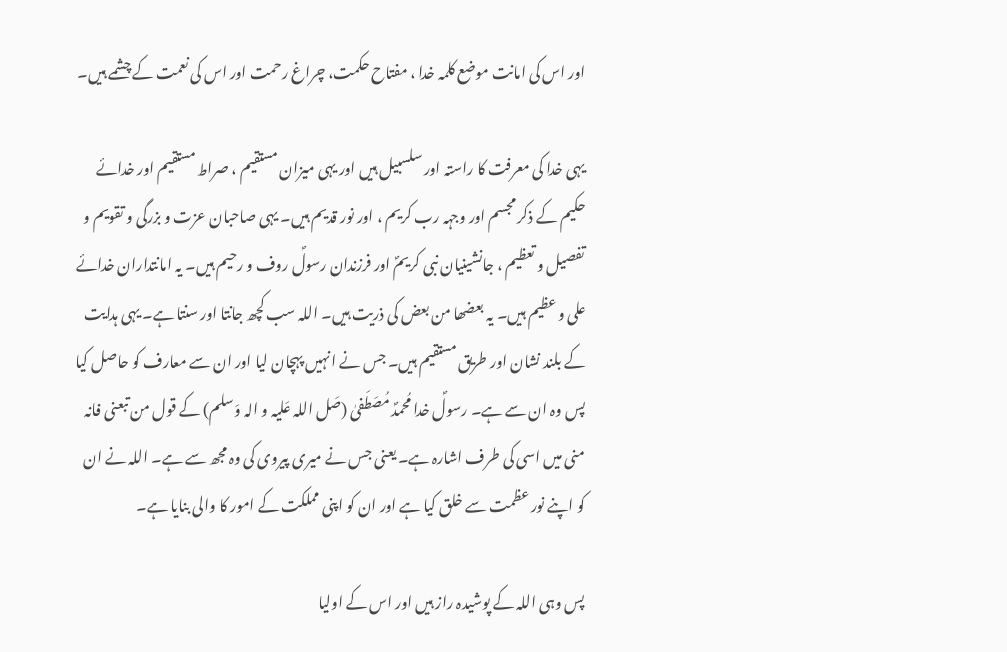اور اس کی امانت موضع کلمہ خدا ، مفتاح حکمت، چراغ رحمت اور اس کی نعمت کے چشمے ہیں۔

یہی خدا کی معرفت کا راستہ اور سلسبیل ہیں اور یہی میزان مستقیم ، صراط مستقیم اور خدائے حکیم کے ذکر مجسم اور وجہہ رب کریم ، اور نور قدیم ہیں۔ یہی صاحبان عزت و بزرگی و تقویم و تفصیل و تعظیم ، جانشینیان نبی کریمؐ اور فرزندان رسولؐ روف و رحیم ہیں۔ یہ امانتداران خدائے علی و عظیم ہیں۔ یہ بعضھا من بعض کی ذریت ہیں۔ اللہ سب کچھ جانتا اور سنتا ہے۔ یہی ہدایت کے بلند نشان اور طریق مستقیم ہیں۔ جس نے انہیں پہچان لیا اور ان سے معارف کو حاصل کیا پس وہ ان سے ہے۔ رسولؐ خدا مُحمدؐ مُصَطَفیٰ (صَل اللہ عَلیہ و الہ وَسلم) کے قول من تبعنی فانہ منی میں اسی کی طرف اشارہ ہے۔ یعنی جس نے میری پیروی کی وہ مجھ سے ہے۔ اللہ نے ان کو اپنے نور عظمت سے خلق کیا ہے اور ان کو اپنی مملکت کے امور کا والی بنایا ہے۔

پس وہی اللہ کے پوشیدہ راز ہیں اور اس کے اولیا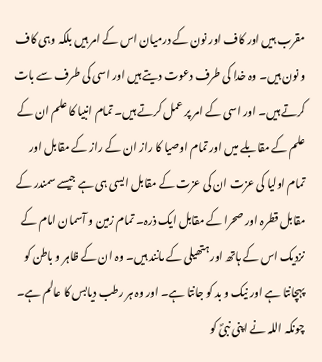مقرب ہیں اور کاف اور نون کے درمیان اس کے امر ہیں بلکہ وہی کاف و نون ہیں۔ وہ خدا کی طرف دعوت دیتے ہیں اور اسی کی طرف سے بات کرتے ہیں۔ اور اسی کے امر پر عمل کرتے ہیں۔ تمام انبیا کا علم ان کے علم کے مقابلے میں اور تمام اوصیا کا راز ان کے راز کے مقابل اور تمام اولیا کی عزت ان کی عزت کے مقابل ایسی ہی ہے جیسے سمندر کے مقابل قطرہ اور صحرا کے مقابل ایک ذرہ۔ تمام زمین و آسمان امام کے نزدیک اس کے ہاتھ اور ہتھیلی کے مانند ہیں۔ وہ ان کے ظاہر و باطن کو پہچانتا ہے اور نیک و بد کو جانتا ہے۔ اور وہ ہر رطب دیابس کا عالم ہے۔ چونکہ اللہ نے اپنی نبیؐ کو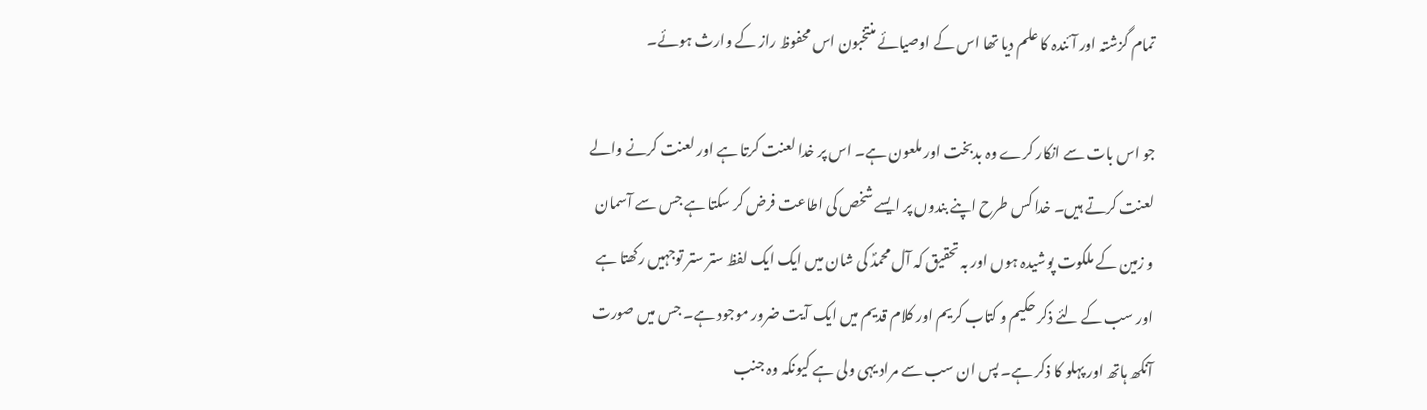تمام گزشتہ اور آئندہ کا علم دیا تھا اس کے اوصیائے منتخبون اس محفوظ راز کے وارث ہوئے۔

جو اس بات سے انکار کرے وہ بدبخت اور ملعون ہے۔ اس پر خدا لعنت کرتا ہے اور لعنت کرنے والے لعنت کرتے ہیں۔ خدا کس طرح اپنے بندوں پر ایسے شخص کی اطاعت فرض کر سکتا ہے جس سے آسمان و زمین کے ملکوت پوشیدہ ہوں اور بہ تحقیق کہ آل محمدؐ کی شان میں ایک ایک لفظ ستر ستر توجہیں رکھتا ہے اور سب کے لئے ذکر حکیم و کتاب کریم اور کلام قدیم میں ایک آیت ضرور موجود ہے۔ جس میں صورت آنکھ ہاتھ اور پہلو کا ذکر ہے۔ پس ان سب سے مراد یہی ولی ہے کیونکہ وہ جنب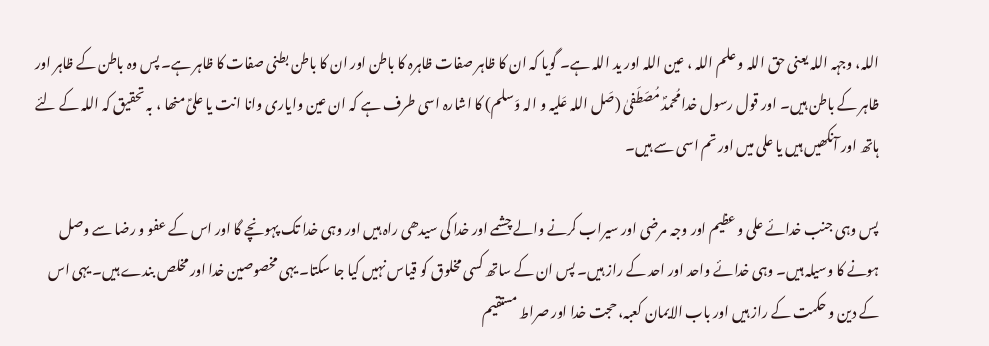اللہ، وجہہ اللہ یعنی حق اللہ و علم اللہ ، عین اللہ اور ید اللہ ہے۔ گویا کہ ان کا ظاہر صفات ظاہرہ کا باطن اور ان کا باطن بطنی صفات کا ظاہر ہے۔ پس وہ باطن کے ظاہر اور ظاہر کے باطن ہیں۔ اور قول رسول خدا مُحمدؐ مُصَطَفیٰ (صَل اللہ عَلیہ و الہ وَسلم) کا اشارہ اسی طرف ہے کہ ان عین وایاری وانا انت یا علیؑ منھا ، بہ تحقیق کہ اللہ کے لئے ہاتھ اور آنکھیں ہیں یا علی میں اور تم اسی سے ہیں۔

پس وہی جنب خدائے علی و عظیم اور وجہ مرضی اور سیراب کرنے والے چشمے اور خدا کی سیدھی راہ ہیں اور وہی خدا تک پہونچے گا اور اس کے عفو و رضا سے وصل ہونے کا وسیلہ ہیں۔ وہی خدائے واحد اور احد کے راز ہیں۔ پس ان کے ساتھ کسی مخلوق کو قیاس نہیں کیا جا سکتا۔ یہی مخصوصین خدا اور مخلص بندے ہیں۔ یہی اس کے دین و حکمت کے راز ہیں اور باب الایمان کعبہ، حجت خدا اور صراط مستقیم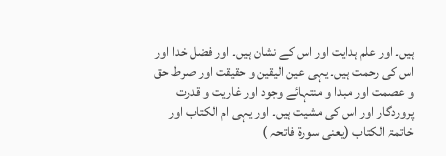ہیں۔ اور علم ہدایت اور اس کے نشان ہیں۔ اور فضل خدا اور اس کی رحمت ہیں۔ یہی عین الیقین و حقیقت اور صرط حق و عصمت اور مبدا و منتہائے وجود اور غاریت و قدرت پروردگار اور اس کی مشیت ہیں۔ اور یہی ام الکتاب اور خاتمۃ الکتاب (یعنی سورۃ فاتحہ )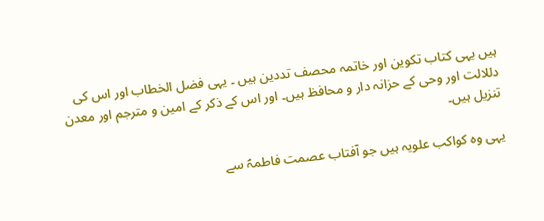ہیں یہی کتاب تکوین اور خاتمہ محصف تددین ہیں ۔ یہی فضل الخطاب اور اس کی دللالت اور وحی کے حزانہ دار و محافظ ہیں۔ اور اس کے ذکر کے امین و مترجم اور معدن تنزیل ہیں۔

یہی وہ کواکب علویہ ہیں جو آفتاب عصمت فاطمہؑ سے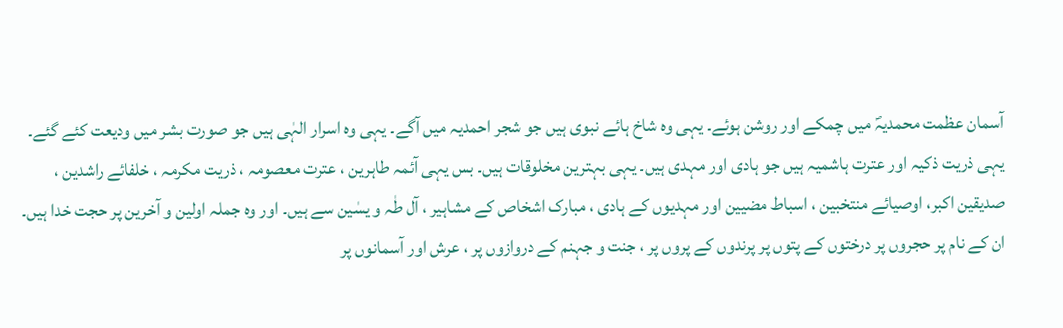آسمان عظمت محمدیہؐ میں چمکے اور روشن ہوئے۔ یہی وہ شاخ ہائے نبوی ہیں جو شجر احمدیہ میں آگے۔ یہی وہ اسرار الہٰی ہیں جو صورت بشر میں ودیعت کئے گئے۔ یہی ذریت ذکیہ اور عترت ہاشمیہ ہیں جو ہادی اور مہدی ہیں۔ یہی بہترین مخلوقات ہیں۔ بس یہی آئمہ طاہرین ، عترت معصومہ ، ذریت مکرمہ ، خلفائے راشدین ، صدیقین اکبر، اوصیائے منتخبین ، اسباط مضیین اور مہدیوں کے ہادی ، مبارک اشخاص کے مشاہیر ، آل طٰہ و یسٰین سے ہیں۔ اور وہ جملہ اولین و آخرین پر حجت خدا ہیں۔ ان کے نام پر حجروں پر درختوں کے پتوں پر پرندوں کے پروں پر ، جنت و جہنم کے دروازوں پر ، عرش اور آسمانوں پر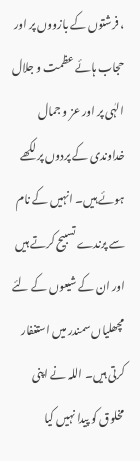، فرشتوں کے بازووں پر اور حجاب ہائے عظمت و جلال الہٰی پر اور عز و جمال خداوندی کے پردوں پر لکھے ہوئے ہیں۔ انہیں کے نام سے پرندے تسبیح کرتے ہیں اور ان کے شیعوں کے لئے مچھلیاں سمندر میں استغفار کرتی ہیں۔ اللہ نے اپنی مخلوق کو پیدا نہیں کیا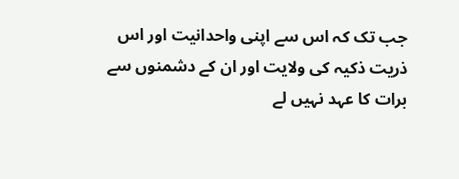جب تک کہ اس سے اپنی واحدانیت اور اس ذریت ذکیہ کی ولایت اور ان کے دشمنوں سے برات کا عہد نہیں لے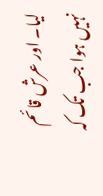لیا۔ اور عرش قائم نہیں ہوا جب تک کہ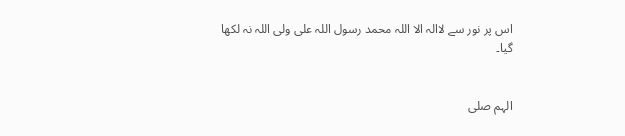اس پر نور سے لاالہ الا اللہ محمد رسول اللہ علی ولی اللہ نہ لکھا گیا۔


الہم صلی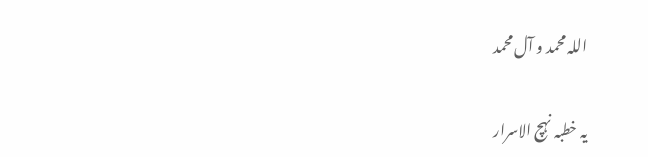اللہ محمد و آل محمد

یہ خطبہ نہچ الاسرار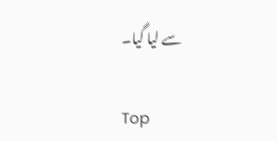سے لیا گیا۔

Top